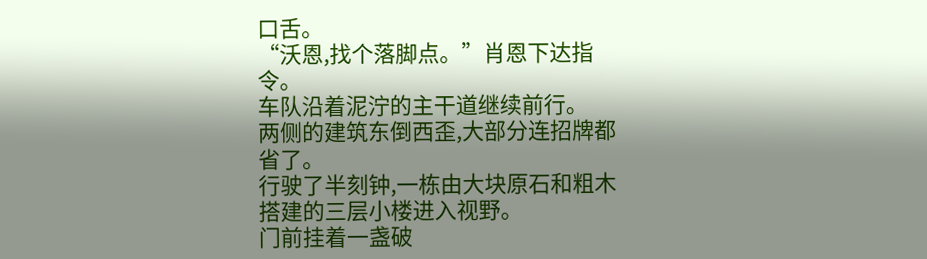口舌。
“沃恩,找个落脚点。”肖恩下达指令。
车队沿着泥泞的主干道继续前行。
两侧的建筑东倒西歪,大部分连招牌都省了。
行驶了半刻钟,一栋由大块原石和粗木搭建的三层小楼进入视野。
门前挂着一盏破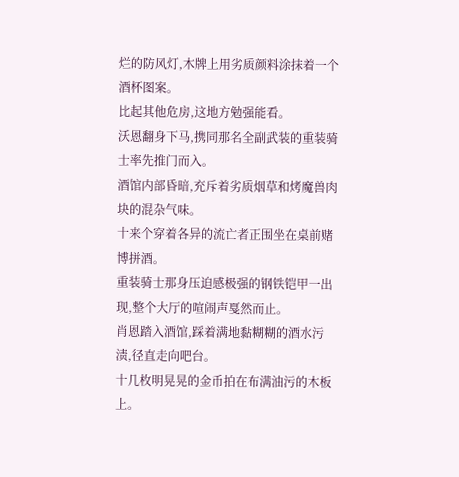烂的防风灯,木牌上用劣质颜料涂抹着一个酒杯图案。
比起其他危房,这地方勉强能看。
沃恩翻身下马,携同那名全副武装的重装骑士率先推门而入。
酒馆内部昏暗,充斥着劣质烟草和烤魔兽肉块的混杂气味。
十来个穿着各异的流亡者正围坐在桌前赌博拼酒。
重装骑士那身压迫感极强的钢铁铠甲一出现,整个大厅的喧闹声戛然而止。
肖恩踏入酒馆,踩着满地黏糊糊的酒水污渍,径直走向吧台。
十几枚明晃晃的金币拍在布满油污的木板上。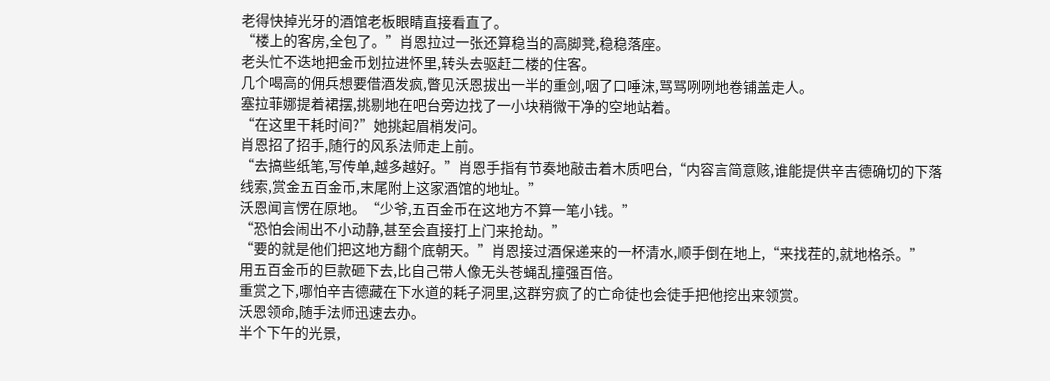老得快掉光牙的酒馆老板眼睛直接看直了。
“楼上的客房,全包了。”肖恩拉过一张还算稳当的高脚凳,稳稳落座。
老头忙不迭地把金币划拉进怀里,转头去驱赶二楼的住客。
几个喝高的佣兵想要借酒发疯,瞥见沃恩拔出一半的重剑,咽了口唾沫,骂骂咧咧地卷铺盖走人。
塞拉菲娜提着裙摆,挑剔地在吧台旁边找了一小块稍微干净的空地站着。
“在这里干耗时间?”她挑起眉梢发问。
肖恩招了招手,随行的风系法师走上前。
“去搞些纸笔,写传单,越多越好。”肖恩手指有节奏地敲击着木质吧台,“内容言简意赅,谁能提供辛吉德确切的下落线索,赏金五百金币,末尾附上这家酒馆的地址。”
沃恩闻言愣在原地。“少爷,五百金币在这地方不算一笔小钱。”
“恐怕会闹出不小动静,甚至会直接打上门来抢劫。”
“要的就是他们把这地方翻个底朝天。”肖恩接过酒保递来的一杯清水,顺手倒在地上,“来找茬的,就地格杀。”
用五百金币的巨款砸下去,比自己带人像无头苍蝇乱撞强百倍。
重赏之下,哪怕辛吉德藏在下水道的耗子洞里,这群穷疯了的亡命徒也会徒手把他挖出来领赏。
沃恩领命,随手法师迅速去办。
半个下午的光景,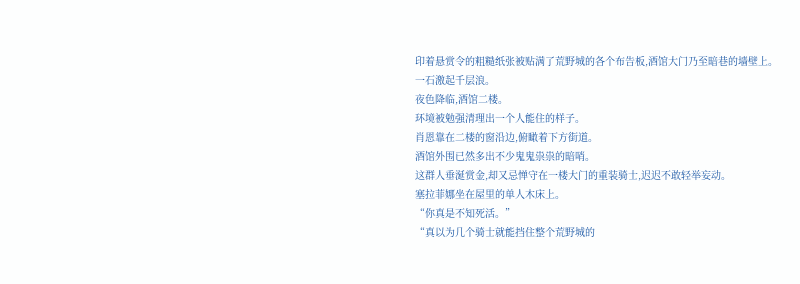印着悬赏令的粗糙纸张被贴满了荒野城的各个布告板,酒馆大门乃至暗巷的墙壁上。
一石激起千层浪。
夜色降临,酒馆二楼。
环境被勉强清理出一个人能住的样子。
肖恩靠在二楼的窗沿边,俯瞰着下方街道。
酒馆外围已然多出不少鬼鬼祟祟的暗哨。
这群人垂涎赏金,却又忌惮守在一楼大门的重装骑士,迟迟不敢轻举妄动。
塞拉菲娜坐在屋里的单人木床上。
“你真是不知死活。”
“真以为几个骑士就能挡住整个荒野城的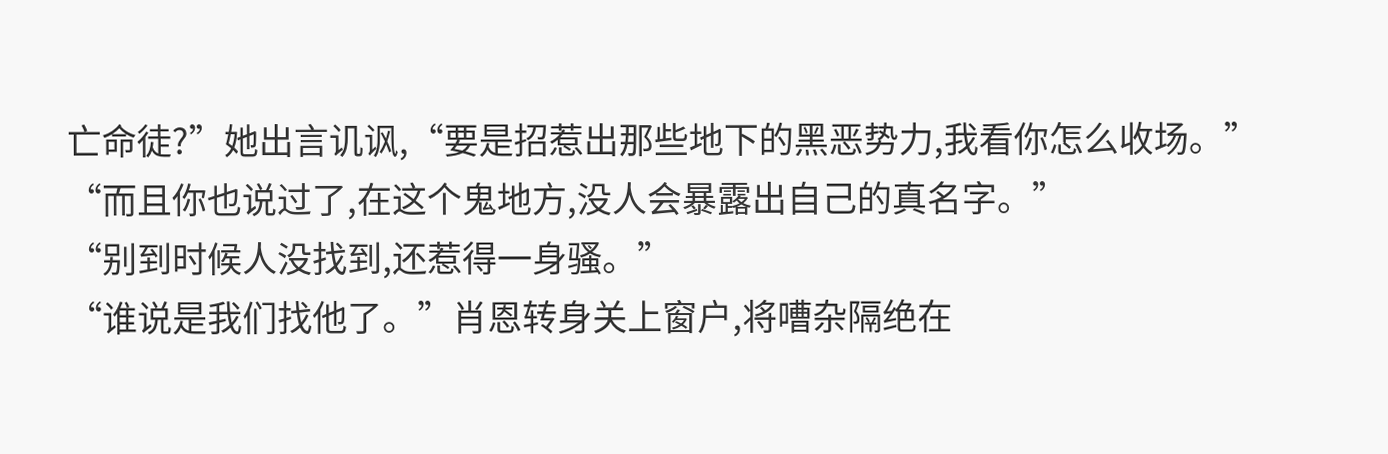亡命徒?”她出言讥讽,“要是招惹出那些地下的黑恶势力,我看你怎么收场。”
“而且你也说过了,在这个鬼地方,没人会暴露出自己的真名字。”
“别到时候人没找到,还惹得一身骚。”
“谁说是我们找他了。”肖恩转身关上窗户,将嘈杂隔绝在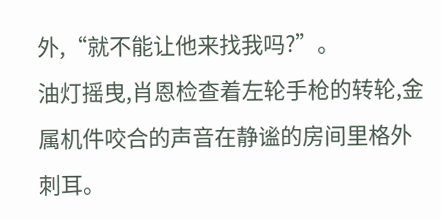外,“就不能让他来找我吗?”。
油灯摇曳,肖恩检查着左轮手枪的转轮,金属机件咬合的声音在静谧的房间里格外刺耳。